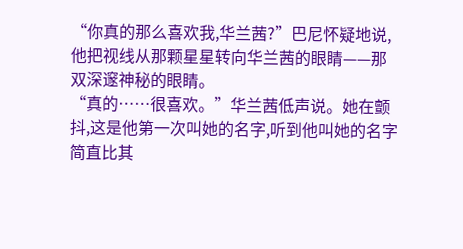“你真的那么喜欢我,华兰茜?”巴尼怀疑地说,他把视线从那颗星星转向华兰茜的眼睛——那双深邃神秘的眼睛。
“真的……很喜欢。”华兰茜低声说。她在颤抖,这是他第一次叫她的名字,听到他叫她的名字简直比其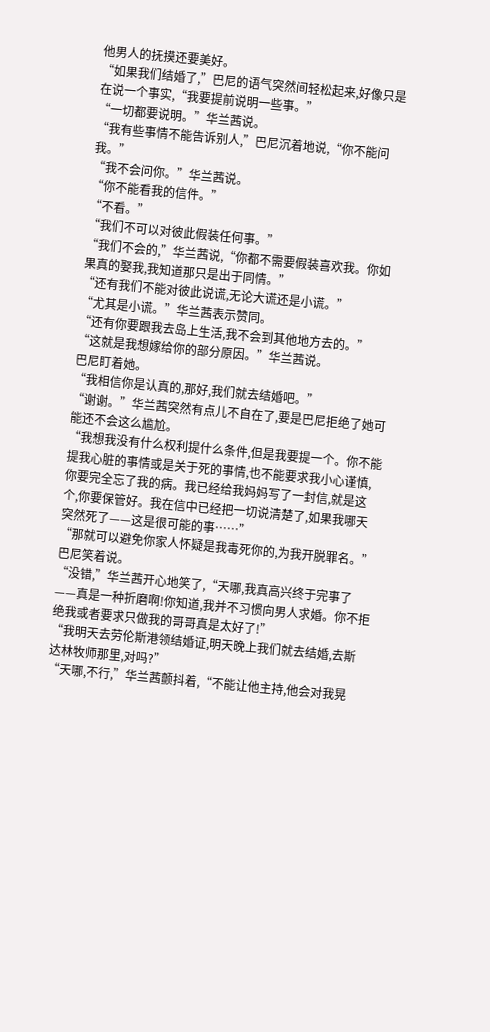他男人的抚摸还要美好。
“如果我们结婚了,”巴尼的语气突然间轻松起来,好像只是在说一个事实,“我要提前说明一些事。”
“一切都要说明。”华兰茜说。
“我有些事情不能告诉别人,”巴尼沉着地说,“你不能问我。”
“我不会问你。”华兰茜说。
“你不能看我的信件。”
“不看。”
“我们不可以对彼此假装任何事。”
“我们不会的,”华兰茜说,“你都不需要假装喜欢我。你如果真的娶我,我知道那只是出于同情。”
“还有我们不能对彼此说谎,无论大谎还是小谎。”
“尤其是小谎。”华兰茜表示赞同。
“还有你要跟我去岛上生活,我不会到其他地方去的。”
“这就是我想嫁给你的部分原因。”华兰茜说。
巴尼盯着她。
“我相信你是认真的,那好,我们就去结婚吧。”
“谢谢。”华兰茜突然有点儿不自在了,要是巴尼拒绝了她可能还不会这么尴尬。
“我想我没有什么权利提什么条件,但是我要提一个。你不能提我心脏的事情或是关于死的事情,也不能要求我小心谨慎,你要完全忘了我的病。我已经给我妈妈写了一封信,就是这个,你要保管好。我在信中已经把一切说清楚了,如果我哪天突然死了——这是很可能的事……”
“那就可以避免你家人怀疑是我毒死你的,为我开脱罪名。”巴尼笑着说。
“没错,”华兰茜开心地笑了,“天哪,我真高兴终于完事了——真是一种折磨啊!你知道,我并不习惯向男人求婚。你不拒绝我或者要求只做我的哥哥真是太好了!”
“我明天去劳伦斯港领结婚证,明天晚上我们就去结婚,去斯达林牧师那里,对吗?”
“天哪,不行,”华兰茜颤抖着,“不能让他主持,他会对我晃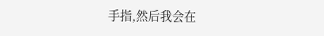手指,然后我会在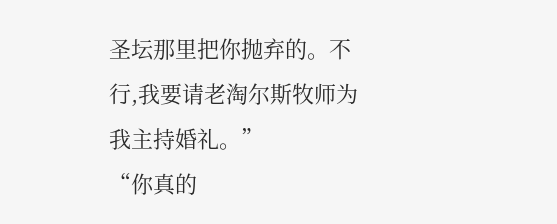圣坛那里把你抛弃的。不行,我要请老淘尔斯牧师为我主持婚礼。”
“你真的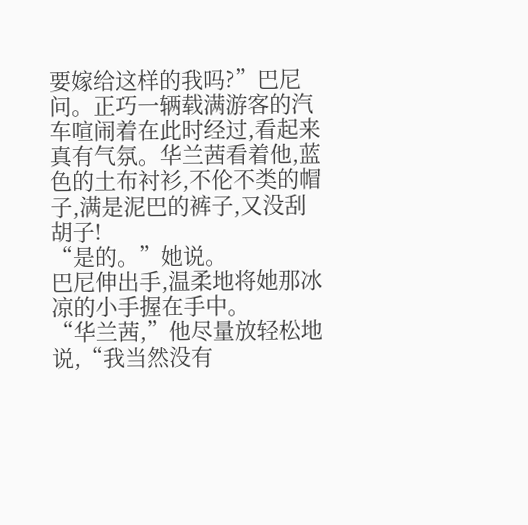要嫁给这样的我吗?”巴尼问。正巧一辆载满游客的汽车喧闹着在此时经过,看起来真有气氛。华兰茜看着他,蓝色的土布衬衫,不伦不类的帽子,满是泥巴的裤子,又没刮胡子!
“是的。”她说。
巴尼伸出手,温柔地将她那冰凉的小手握在手中。
“华兰茜,”他尽量放轻松地说,“我当然没有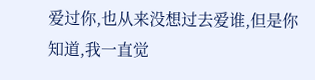爱过你,也从来没想过去爱谁,但是你知道,我一直觉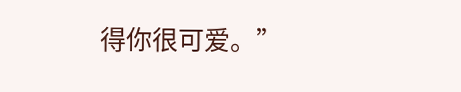得你很可爱。”